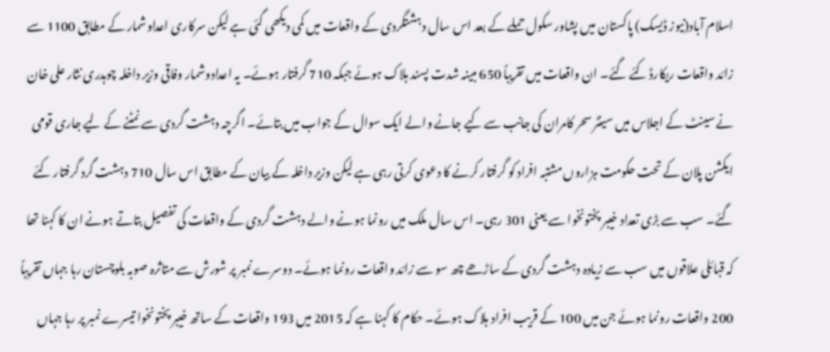اسلام آباد(نیوز ڈیسک) پاکستان میں پشاور سکول حملے کے بعد اس سال دہشتگردی کے واقعات میں کمی دیکھی گئی ہے لیکن سرکاری اعداوشمار کے مطابق 1100 سے زائد واقعات ریکارڈ کئے گئے۔ ان واقعات میں تقریباً 650 مبینہ شدت پسند ہلاک ہوئے جبکہ 710 گرفتار ہوئے۔ یہ اعدادوشمار وفاقی وزیر داخلہ چوہدری نثار علی خان نے سینٹ کے اجلاس میں سینٹر سحر کامران کی جانب سے کیے جانے والے ایک سوال کے جواب میں بتائے۔ اگرچہ دہشت گردی سے نمٹنے کے لیے جاری قومی ایکشن پلان کے تحت حکومت ہزاروں مشتبہ افراد کو گرفتار کرنے کا دعوی کرتی رہی ہے لیکن وزیر داخلہ کے بیان کے مطابق اس سال 710 دہشت گرد گرفتار کئے گئے۔ سب سے بڑی تعداد خیبر پختونخوا سے یعنی 301 رہی۔ اس سال ملک میں رونما ہونے والے دہشت گردی کے واقعات کی تفصیل بتاتے ہونے ان کا کہنا تھا کہ قبائلی علاقوں میں سب سے زیادہ دہشت گردی کے ساڑھے چھ سو سے زائد واقعات رونما ہوئے۔ دوسرے نمبر پر شورش سے متاثرہ صوبہ بلوچستان رہا جہاں تقریباً 200 واقعات رونما ہوئے جن میں 100 کے قریب افراد ہلاک ہوئے۔ حکام کا کہنا ہے کہ 2015 میں 193 واقعات کے ساتھ خیبر پختونخوا تیسرے نمبر پر رہا جہاں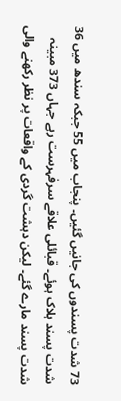73 شدت پسندوں کی جانیں گئیں۔ پنجاب میں 55 جبکہ سندھ میں 36 شدت پسند ہلاک ہوئے۔ قبائلی علاقے سرفہرست رہے جہاں 373 مبینہ شدت پسند مارے گئے۔ لیکن دہشت گردی کے واقعات پر نظر رکھنے والی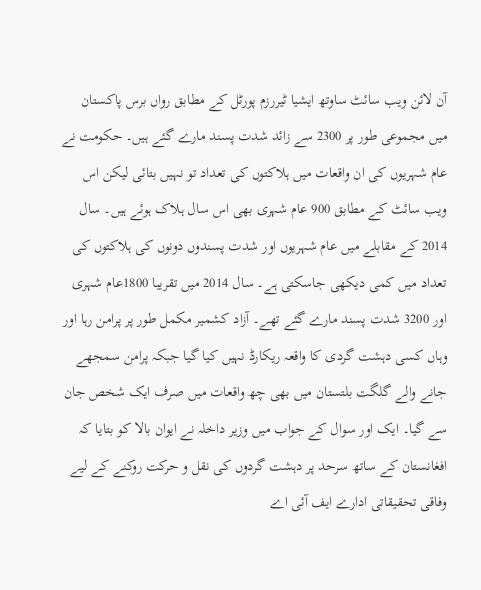آن لائن ویب سائٹ ساوتھ ایشیا ٹیررزم پورٹل کے مطابق رواں برس پاکستان میں مجموعی طور پر 2300 سے زائد شدت پسند مارے گئے ہیں۔ حکومت نے عام شہریوں کی ان واقعات میں ہلاکتوں کی تعداد تو نہیں بتائی لیکن اس ویب سائٹ کے مطابق 900 عام شہری بھی اس سال ہلاک ہوئے ہیں۔ سال 2014 کے مقابلے میں عام شہریوں اور شدت پسندوں دونوں کی ہلاکتوں کی تعداد میں کمی دیکھی جاسکتی ہے۔ سال 2014 میں تقریبا 1800عام شہری اور 3200 شدت پسند مارے گئے تھے۔ آزاد کشمیر مکمل طور پر پرامن رہا اور وہاں کسی دہشت گردی کا واقعہ ریکارڈ نہیں کیا گیا جبکہ پرامن سمجھے جانے والے گلگت بلتستان میں بھی چھ واقعات میں صرف ایک شخص جان سے گیا۔ ایک اور سوال کے جواب میں وزیر داخلہ نے ایوان بالا کو بتایا کہ افغانستان کے ساتھ سرحد پر دہشت گردوں کی نقل و حرکت روکنے کے لیے وفاقی تحقیقاتی ادارے ایف آئی اے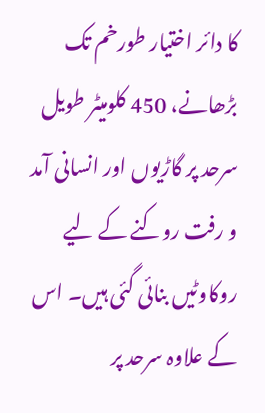کا دائر اختیار طورخم تک بڑھانے، 450 کلومیٹر طویل سرحد پر گاڑیوں اور انسانی آمد و رفت روکنے کے لیے روکاوٹیں بنائی گئی ہیں۔ اس کے علاوہ سرحد پر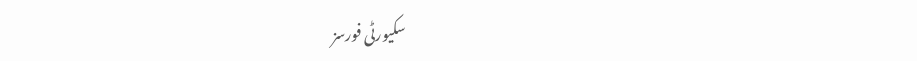سکیورٹی فورسز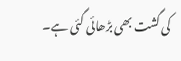کی گشت بھی بڑھائی گئی ہے۔